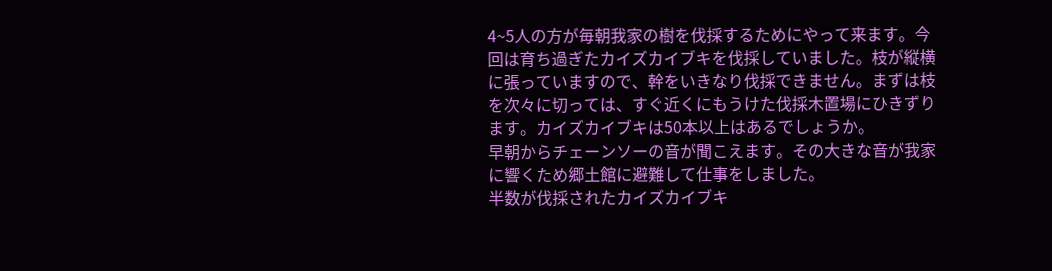4~5人の方が毎朝我家の樹を伐採するためにやって来ます。今回は育ち過ぎたカイズカイブキを伐採していました。枝が縦横に張っていますので、幹をいきなり伐採できません。まずは枝を次々に切っては、すぐ近くにもうけた伐採木置場にひきずります。カイズカイブキは50本以上はあるでしょうか。
早朝からチェーンソーの音が聞こえます。その大きな音が我家に響くため郷土館に避難して仕事をしました。
半数が伐採されたカイズカイブキ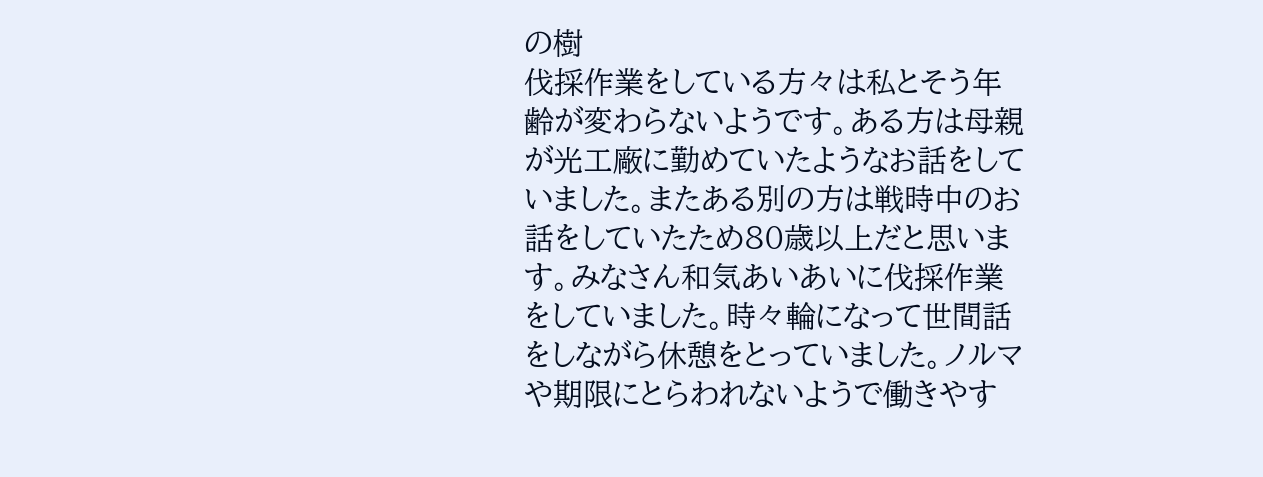の樹
伐採作業をしている方々は私とそう年齢が変わらないようです。ある方は母親が光工廠に勤めていたようなお話をしていました。またある別の方は戦時中のお話をしていたため80歳以上だと思います。みなさん和気あいあいに伐採作業をしていました。時々輪になって世間話をしながら休憩をとっていました。ノルマや期限にとらわれないようで働きやす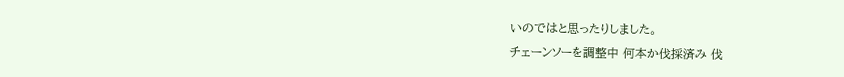いのではと思ったりしました。
チェーンソーを調整中 何本か伐採済み 伐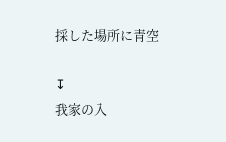採した場所に青空

↧
我家の入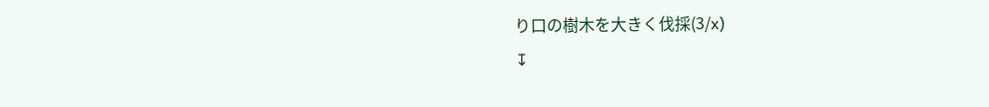り口の樹木を大きく伐採(3/x)
↧